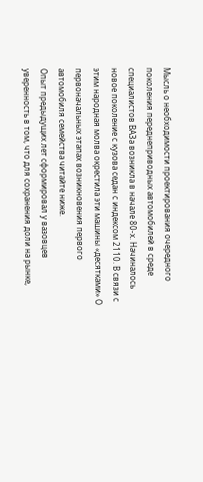Мысль о необходимости проектирования очередного поколения переднеприводных автомобилей в среде специалистов ВАЗа возникла в начале 80-х. Начиналось новое поколение с кузова седан с индексом 2110. В связи с этим народная молва окрестила эти машины «десятками» О первоначальных этапах возникновения первого автомобиля семейства читайте ниже.
Опыт предыдущих лет сформировал у вазовцев уверенность в том, что для сохранения доли на рынке,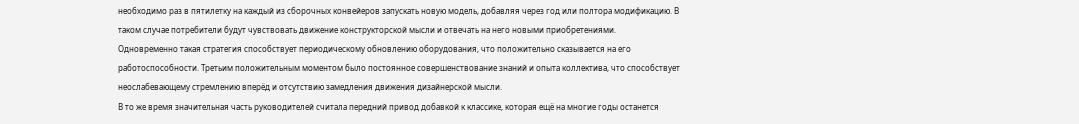необходимо раз в пятилетку на каждый из сборочных конвейеров запускать новую модель, добавляя через год или полтора модификацию. В таком случае потребители будут чувствовать движение конструкторской мысли и отвечать на него новыми приобретениями.
Одновременно такая стратегия способствует периодическому обновлению оборудования, что положительно сказывается на его работоспособности. Третьим положительным моментом было постоянное совершенствование знаний и опыта коллектива, что способствует неослабевающему стремлению вперёд и отсутствию замедления движения дизайнерской мысли.
В то же время значительная часть руководителей считала передний привод добавкой к классике, которая ещё на многие годы останется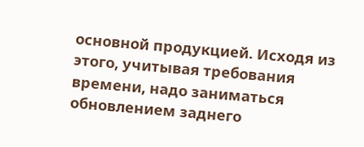основной продукцией. Исходя из этого, учитывая требования времени, надо заниматься обновлением заднего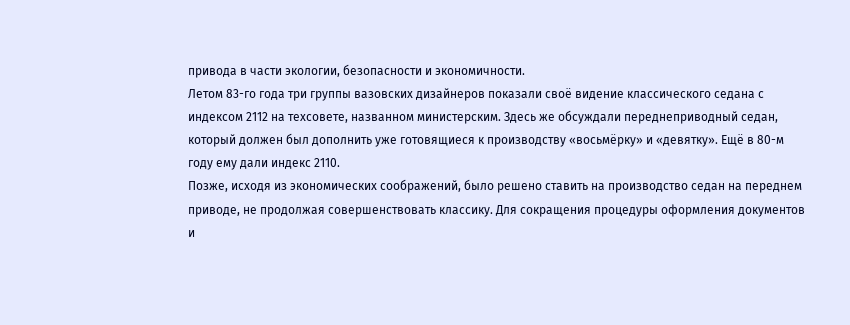привода в части экологии, безопасности и экономичности.
Летом 83-го года три группы вазовских дизайнеров показали своё видение классического седана с индексом 2112 на техсовете, названном министерским. Здесь же обсуждали переднеприводный седан, который должен был дополнить уже готовящиеся к производству «восьмёрку» и «девятку». Ещё в 80-м году ему дали индекс 2110.
Позже, исходя из экономических соображений, было решено ставить на производство седан на переднем приводе, не продолжая совершенствовать классику. Для сокращения процедуры оформления документов и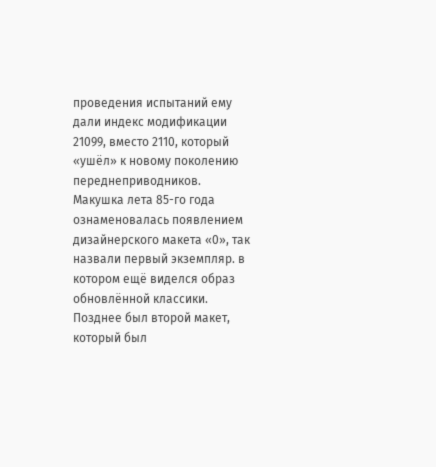проведения испытаний ему дали индекс модификации 21099, вместо 2110, который «ушёл» к новому поколению переднеприводников.
Макушка лета 85-го года ознаменовалась появлением дизайнерского макета «0», так назвали первый экземпляр. в котором ещё виделся образ обновлённой классики. Позднее был второй макет, который был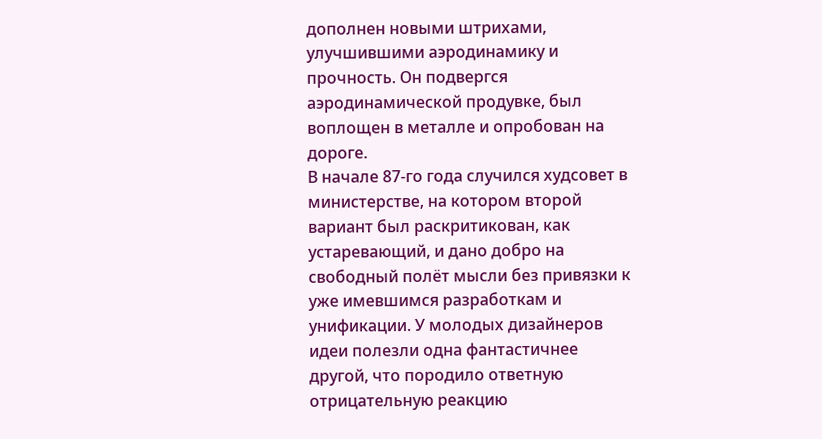дополнен новыми штрихами, улучшившими аэродинамику и прочность. Он подвергся аэродинамической продувке, был воплощен в металле и опробован на дороге.
В начале 87-го года случился худсовет в министерстве, на котором второй вариант был раскритикован, как устаревающий, и дано добро на свободный полёт мысли без привязки к уже имевшимся разработкам и унификации. У молодых дизайнеров идеи полезли одна фантастичнее другой, что породило ответную отрицательную реакцию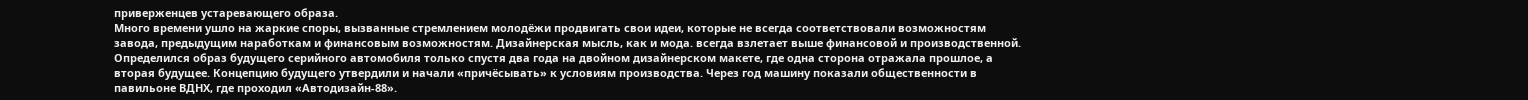приверженцев устаревающего образа.
Много времени ушло на жаркие споры, вызванные стремлением молодёжи продвигать свои идеи, которые не всегда соответствовали возможностям завода, предыдущим наработкам и финансовым возможностям. Дизайнерская мысль, как и мода. всегда взлетает выше финансовой и производственной.
Определился образ будущего серийного автомобиля только спустя два года на двойном дизайнерском макете, где одна сторона отражала прошлое, а вторая будущее. Концепцию будущего утвердили и начали «причёсывать» к условиям производства. Через год машину показали общественности в павильоне ВДНХ, где проходил «Автодизайн-88».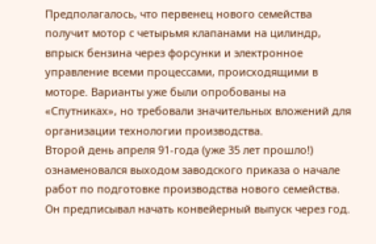Предполагалось, что первенец нового семейства получит мотор с четырьмя клапанами на цилиндр, впрыск бензина через форсунки и электронное управление всеми процессами, происходящими в моторе. Варианты уже были опробованы на «Спутниках», но требовали значительных вложений для организации технологии производства.
Второй день апреля 91-года (уже 35 лет прошло!) ознаменовался выходом заводского приказа о начале работ по подготовке производства нового семейства. Он предписывал начать конвейерный выпуск через год.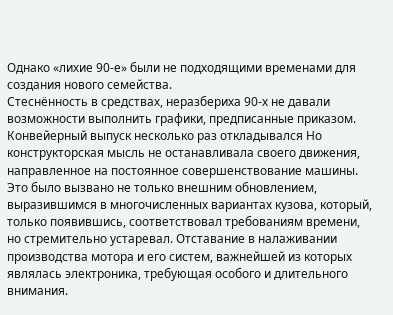Однако «лихие 90-е» были не подходящими временами для создания нового семейства.
Стеснённость в средствах, неразбериха 90-х не давали возможности выполнить графики, предписанные приказом. Конвейерный выпуск несколько раз откладывался Но конструкторская мысль не останавливала своего движения, направленное на постоянное совершенствование машины.
Это было вызвано не только внешним обновлением, выразившимся в многочисленных вариантах кузова, который, только появившись, соответствовал требованиям времени, но стремительно устаревал. Отставание в налаживании производства мотора и его систем, важнейшей из которых являлась электроника, требующая особого и длительного внимания.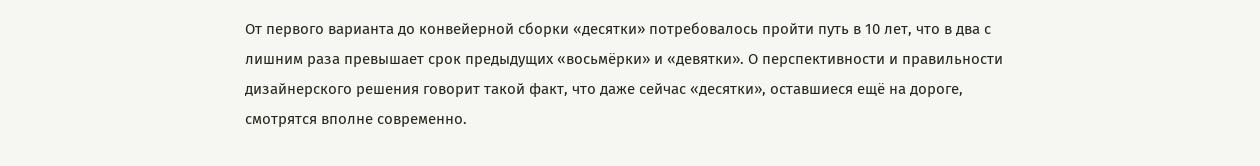От первого варианта до конвейерной сборки «десятки» потребовалось пройти путь в 10 лет, что в два с лишним раза превышает срок предыдущих «восьмёрки» и «девятки». О перспективности и правильности дизайнерского решения говорит такой факт, что даже сейчас «десятки», оставшиеся ещё на дороге, смотрятся вполне современно.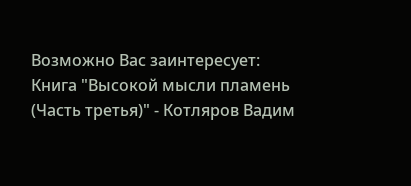Возможно Вас заинтересует:
Книга "Высокой мысли пламень (Часть третья)" - Котляров Вадим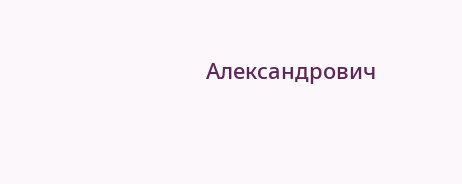Александрович